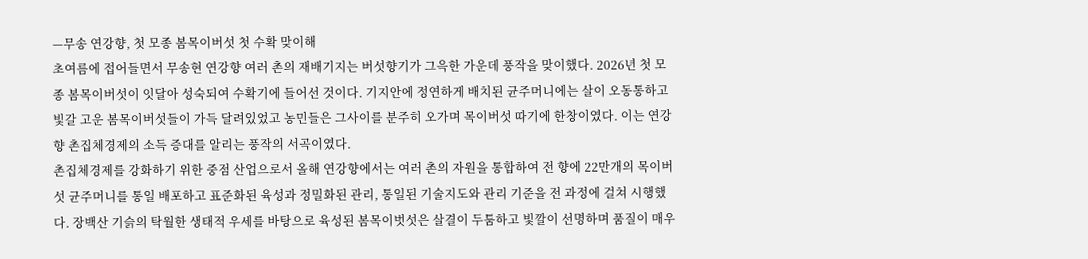—무송 연강향, 첫 모종 봄목이버섯 첫 수확 맞이해
초여름에 접어들면서 무송현 연강향 여러 촌의 재배기지는 버섯향기가 그윽한 가운데 풍작을 맞이했다. 2026년 첫 모종 봄목이버섯이 잇달아 성숙되여 수확기에 들어선 것이다. 기지안에 정연하게 배치된 균주머니에는 살이 오동통하고 빛갈 고운 봄목이버섯들이 가득 달려있었고 농민들은 그사이를 분주히 오가며 목이버섯 따기에 한창이였다. 이는 연강향 촌집체경제의 소득 증대를 알리는 풍작의 서곡이였다.
촌집체경제를 강화하기 위한 중점 산업으로서 올해 연강향에서는 여러 촌의 자원을 통합하여 전 향에 22만개의 목이버섯 균주머니를 통일 배포하고 표준화된 육성과 정밀화된 관리, 통일된 기술지도와 관리 기준을 전 과정에 걸쳐 시행했다. 장백산 기슭의 탁월한 생태적 우세를 바탕으로 육성된 봄목이벗섯은 살결이 두툼하고 빛깔이 선명하며 품질이 매우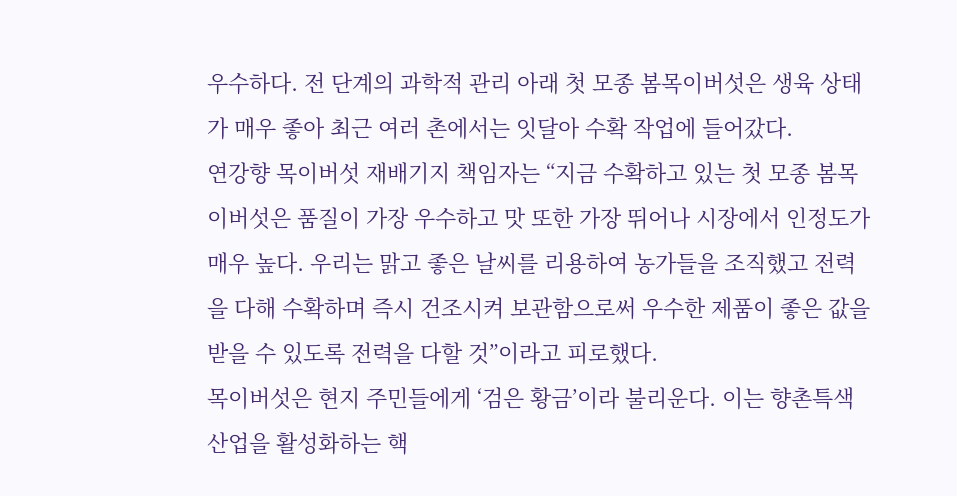우수하다. 전 단계의 과학적 관리 아래 첫 모종 봄목이버섯은 생육 상태가 매우 좋아 최근 여러 촌에서는 잇달아 수확 작업에 들어갔다.
연강향 목이버섯 재배기지 책임자는 “지금 수확하고 있는 첫 모종 봄목이버섯은 품질이 가장 우수하고 맛 또한 가장 뛰어나 시장에서 인정도가 매우 높다. 우리는 맑고 좋은 날씨를 리용하여 농가들을 조직했고 전력을 다해 수확하며 즉시 건조시켜 보관함으로써 우수한 제품이 좋은 값을 받을 수 있도록 전력을 다할 것”이라고 피로했다.
목이버섯은 현지 주민들에게 ‘검은 황금’이라 불리운다. 이는 향촌특색산업을 활성화하는 핵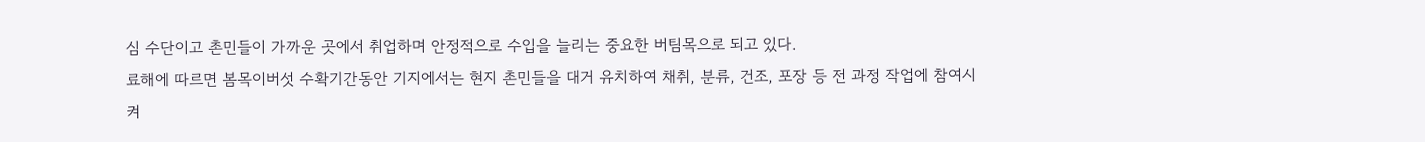심 수단이고 촌민들이 가까운 곳에서 취업하며 안정적으로 수입을 늘리는 중요한 버팀목으로 되고 있다.
료해에 따르면 봄목이버섯 수확기간동안 기지에서는 현지 촌민들을 대거 유치하여 채취, 분류, 건조, 포장 등 전 과정 작업에 참여시켜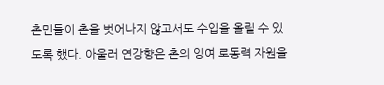촌민들이 촌을 벗어나지 않고서도 수입을 올릴 수 있도록 했다. 아울러 연강향은 촌의 잉여 로동력 자원을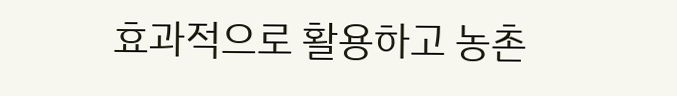효과적으로 활용하고 농촌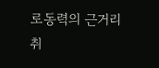로동력의 근거리 취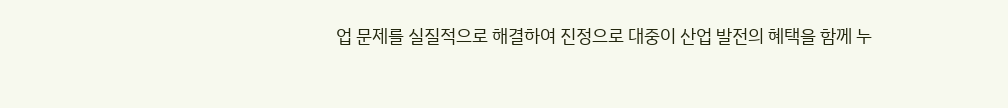업 문제를 실질적으로 해결하여 진정으로 대중이 산업 발전의 혜택을 함께 누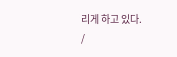리게 하고 있다.
/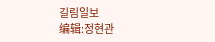길림일보
编辑:정현관